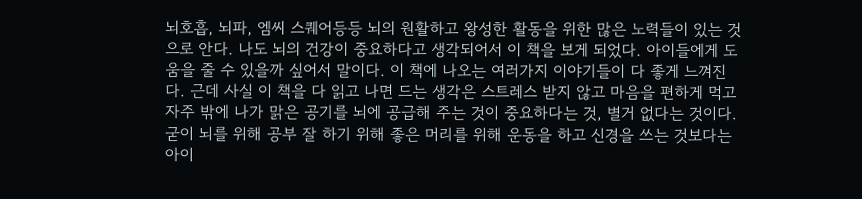뇌호흡, 뇌파, 엠씨 스퀘어등등 뇌의 원활하고 왕성한 활동을 위한 많은 노력들이 있는 것으로 안다. 나도 뇌의 건강이 중요하다고 생각되어서 이 책을 보게 되었다. 아이들에게 도움을 줄 수 있을까 싶어서 말이다. 이 책에 나오는 여러가지 이야기들이 다 좋게 느껴진다. 근데 사실 이 책을 다 읽고 나면 드는 생각은 스트레스 받지 않고 마음을 편하게 먹고 자주 밖에 나가 맑은 공기를 뇌에 공급해 주는 것이 중요하다는 것, 별거 없다는 것이다. 굳이 뇌를 위해 공부 잘 하기 위해 좋은 머리를 위해 운동을 하고 신경을 쓰는 것보다는 아이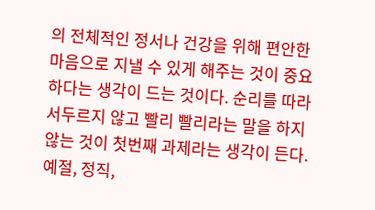의 전체적인 정서나 건강을 위해 편안한 마음으로 지낼 수 있게 해주는 것이 중요하다는 생각이 드는 것이다. 순리를 따라 서두르지 않고 빨리 빨리라는 말을 하지 않는 것이 첫번째 과제라는 생각이 든다. 예절, 정직,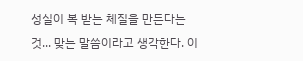성실이 복 받는 체질을 만든다는 것... 맞는 말씀이라고 생각한다. 이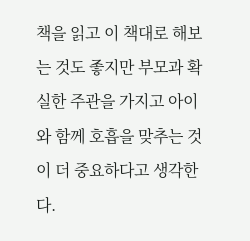책을 읽고 이 책대로 해보는 것도 좋지만 부모과 확실한 주관을 가지고 아이와 함께 호흡을 맞추는 것이 더 중요하다고 생각한다.